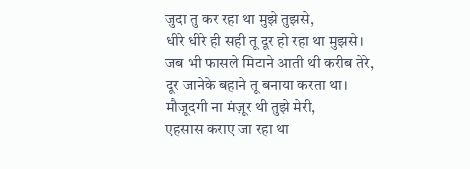जुदा तु कर रहा था मुझे तुझसे,
धीरे धीरे ही सही तू दूर हो रहा था मुझसे।
जब भी फासले मिटाने आती थी करीब तेरे,
दूर जानेके बहाने तू बनाया करता था।
मौजूदगी ना मंज़ूर थी तुझे मेरी,
एहसास कराए जा रहा था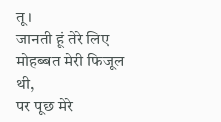तू।
जानती हूं तेरे लिए मोहब्बत मेरी फिजूल थी,
पर पूछ मेरे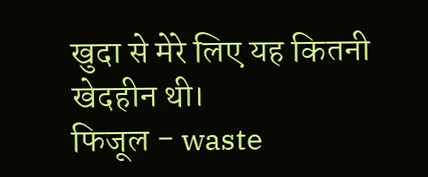खुदा से मेरे लिए यह कितनी खेदहीन थी।
फिजूल - waste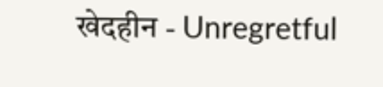खेदहीन - Unregretful